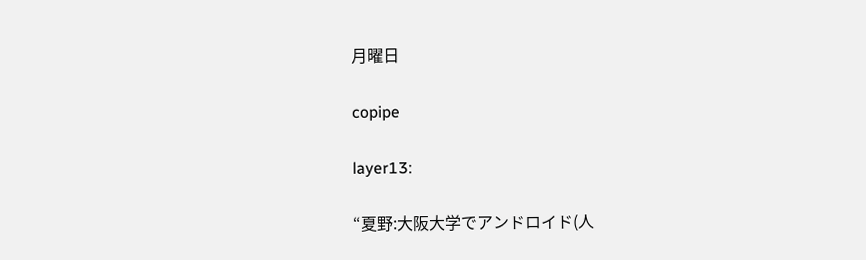月曜日

copipe

layer13:

“夏野:大阪大学でアンドロイド(人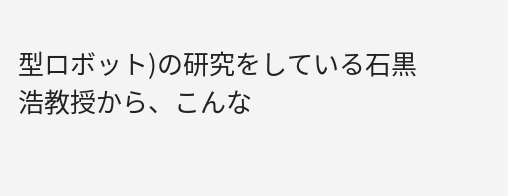型ロボット)の研究をしている石黒浩教授から、こんな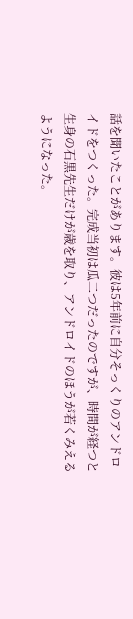話を聞いたことがあります。彼は5年前に自分そっくりのアンドロイドをつくった。完成当初は瓜二つだったのですが、時間が経つと生身の石黒先生だけが歳を取り、アンドロイドのほうが若くみえるようになった。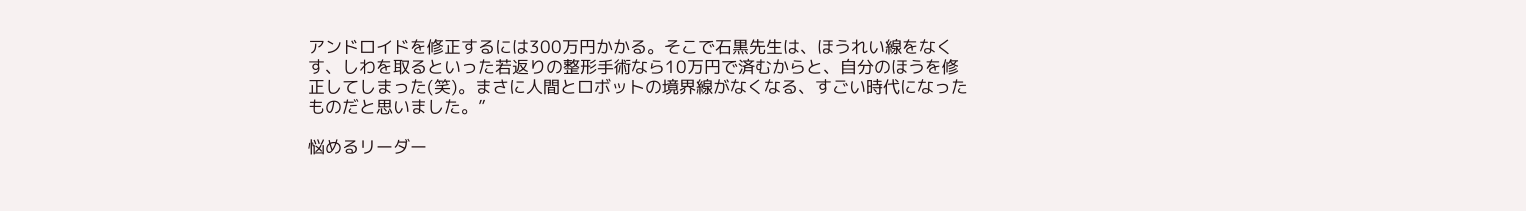アンドロイドを修正するには300万円かかる。そこで石黒先生は、ほうれい線をなくす、しわを取るといった若返りの整形手術なら10万円で済むからと、自分のほうを修正してしまった(笑)。まさに人間とロボットの境界線がなくなる、すごい時代になったものだと思いました。”

悩めるリーダー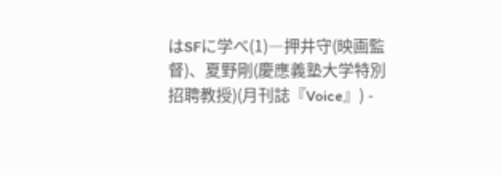はSFに学べ(1)―押井守(映画監督)、夏野剛(慶應義塾大学特別招聘教授)(月刊誌『Voice』) -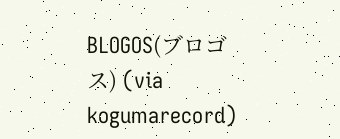BLOGOS(ブロゴス) (via kogumarecord)